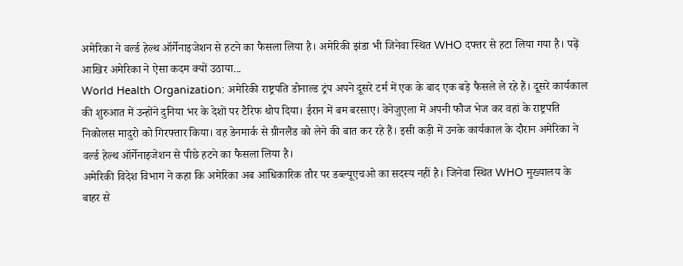अमेरिका ने वर्ल्ड हेल्थ ऑर्गेनाइजेशन से हटने का फैसला लिया है। अमेरिकी झंडा भी जिनेवा स्थित WHO दफ्तर से हटा लिया गया है। पढ़ें आखिर अमेरिका ने ऐसा कदम क्यों उठाया...
World Health Organization: अमेरिकी राष्ट्रपति डोनाल्ड ट्रंप अपने दूसरे टर्म में एक के बाद एक बड़े फैसले ले रहे हैं। दूसरे कार्यकाल की शुरुआत में उन्होंने दुनिया भर के देशों पर टैरिफ थोप दिया। ईरान में बम बरसाए। वेनेजुएला में अपनी फौज भेज कर वहां के राष्ट्रपति निकोलस मादुरो को गिरफ्तार किया। वह डेनमार्क से ग्रीनलैंड को लेने की बात कर रहे हैं। इसी कड़ी में उनके कार्यकाल के दौरान अमेरिका ने वर्ल्ड हेल्थ ऑर्गेनाइजेशन से पीछे हटने का फैसला लिया है।
अमेरिकी विदेश विभाग ने कहा कि अमेरिका अब आधिकारिक तौर पर डब्ल्यूएचओ का सदस्य नहीं है। जिनेवा स्थित WHO मुख्यालय के बाहर से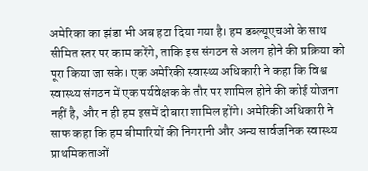अमेरिका का झंडा भी अब हटा दिया गया है। हम डब्ल्यूएचओ के साथ सीमित स्तर पर काम करेंगे, ताकि इस संगठन से अलग होने की प्रक्रिया को पूरा किया जा सके। एक अमेरिकी स्वास्थ्य अधिकारी ने कहा कि विश्व स्वास्थ्य संगठन में एक पर्यवेक्षक के तौर पर शामिल होने की कोई योजना नहीं है, और न ही हम इसमें दोबारा शामिल होंगे। अमेरिकी अधिकारी ने साफ कहा कि हम बीमारियों की निगरानी और अन्य सार्वजनिक स्वास्थ्य प्राथमिकताओं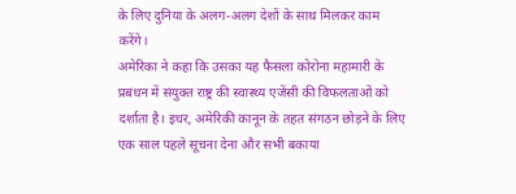के लिए दुनिया के अलग-अलग देशों के साथ मिलकर काम करेंगे।
अमेरिका ने कहा कि उसका यह फैसला कोरोना महामारी के प्रबंधन में संयुक्त राष्ट्र की स्वास्थ्य एजेंसी की विफलताओं को दर्शाता है। इधर, अमेरिकी कानून के तहत संगठन छोड़ने के लिए एक साल पहले सूचना देना और सभी बकाया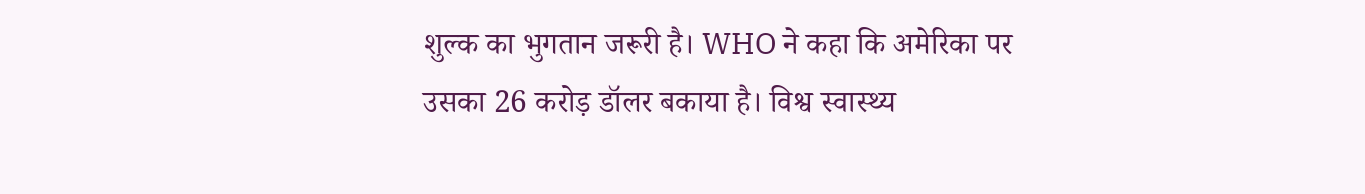शुल्क का भुगतान जरूरी है। WHO ने कहा कि अमेरिका पर उसका 26 करोड़ डॉलर बकाया है। विश्व स्वास्थ्य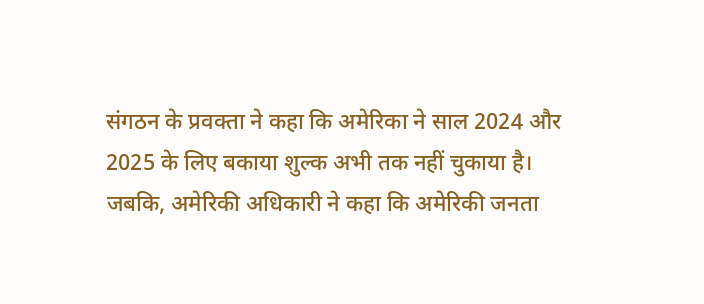संगठन के प्रवक्ता ने कहा कि अमेरिका ने साल 2024 और 2025 के लिए बकाया शुल्क अभी तक नहीं चुकाया है। जबकि, अमेरिकी अधिकारी ने कहा कि अमेरिकी जनता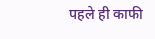पहले ही काफी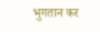भुगतान कर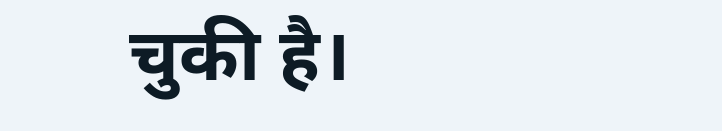चुकी है।